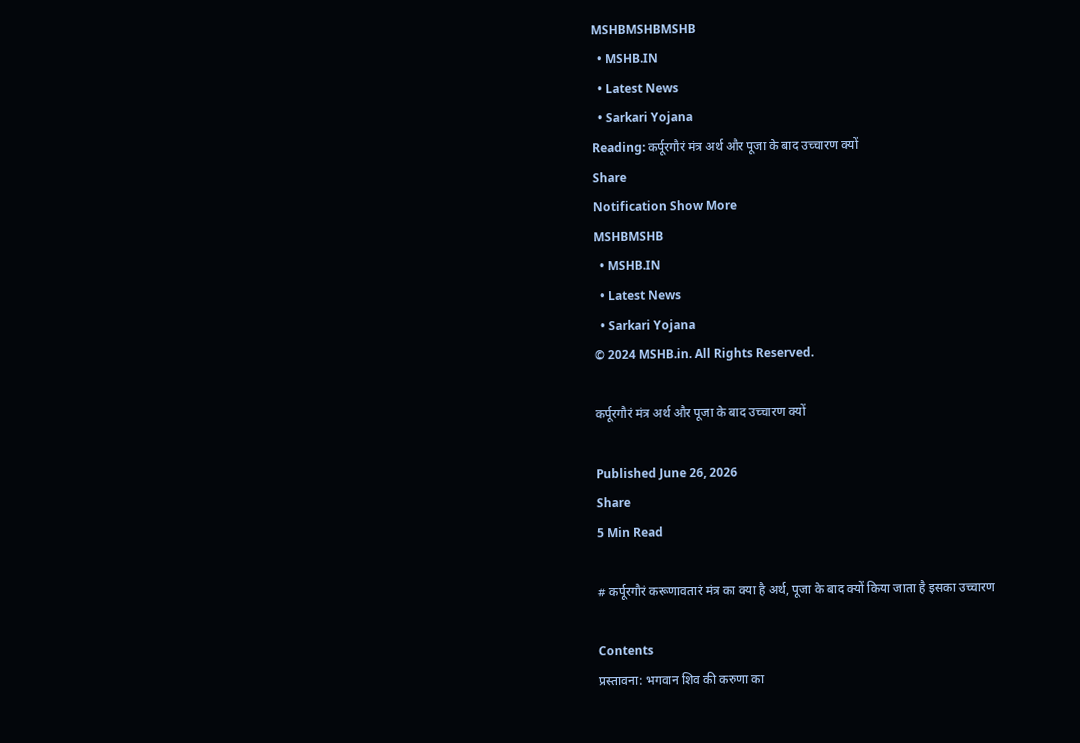MSHBMSHBMSHB
  • MSHB.IN
  • Latest News
  • Sarkari Yojana
Reading: कर्पूरगौरं मंत्र अर्थ और पूजा के बाद उच्चारण क्यों
Share
Notification Show More
MSHBMSHB
  • MSHB.IN
  • Latest News
  • Sarkari Yojana
© 2024 MSHB.in. All Rights Reserved.

कर्पूरगौरं मंत्र अर्थ और पूजा के बाद उच्चारण क्यों

Published June 26, 2026
Share
5 Min Read

# कर्पूरगौरं करूणावतारं मंत्र का क्या है अर्थ, पूजा के बाद क्यों किया जाता है इसका उच्चारण

Contents
प्रस्तावना: भगवान शिव की करुणा का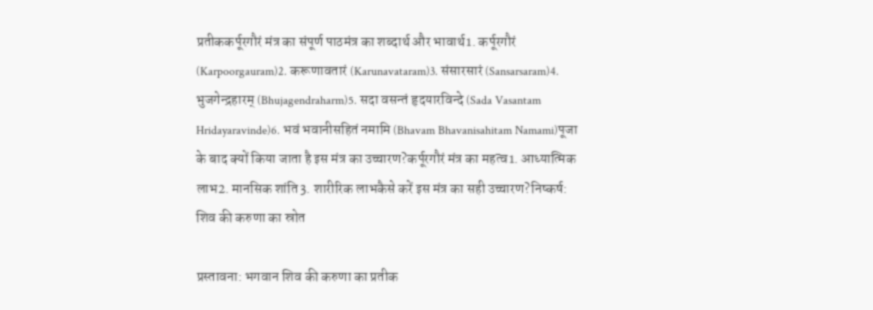प्रतीककर्पूरगौरं मंत्र का संपूर्ण पाठमंत्र का शब्दार्थ और भावार्थ1. कर्पूरगौरं (Karpoorgauram)2. करूणावतारं (Karunavataram)3. संसारसारं (Sansarsaram)4. भुजगेन्द्रहारम् (Bhujagendraharm)5. सदा वसन्तं हृदयारविन्दे (Sada Vasantam Hridayaravinde)6. भवं भवानीसहितं नमामि (Bhavam Bhavanisahitam Namami)पूजा के बाद क्यों किया जाता है इस मंत्र का उच्चारण?कर्पूरगौरं मंत्र का महत्व1. आध्यात्मिक लाभ2. मानसिक शांति3. शारीरिक लाभकैसे करें इस मंत्र का सही उच्चारण?निष्कर्ष: शिव की करुणा का स्रोत

प्रस्तावना: भगवान शिव की करुणा का प्रतीक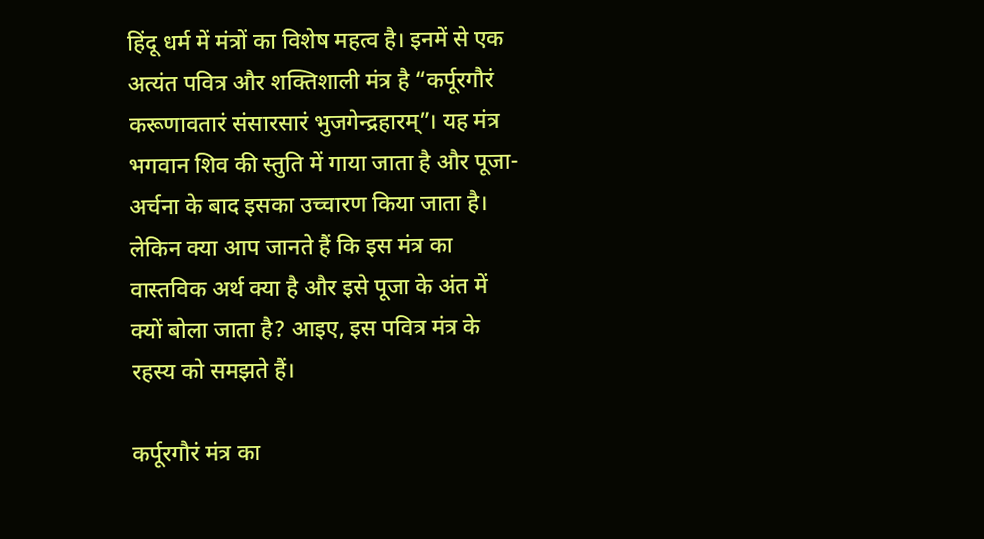हिंदू धर्म में मंत्रों का विशेष महत्व है। इनमें से एक अत्यंत पवित्र और शक्तिशाली मंत्र है “कर्पूरगौरं करूणावतारं संसारसारं भुजगेन्द्रहारम्”। यह मंत्र भगवान शिव की स्तुति में गाया जाता है और पूजा-अर्चना के बाद इसका उच्चारण किया जाता है। लेकिन क्या आप जानते हैं कि इस मंत्र का वास्तविक अर्थ क्या है और इसे पूजा के अंत में क्यों बोला जाता है? आइए, इस पवित्र मंत्र के रहस्य को समझते हैं।

कर्पूरगौरं मंत्र का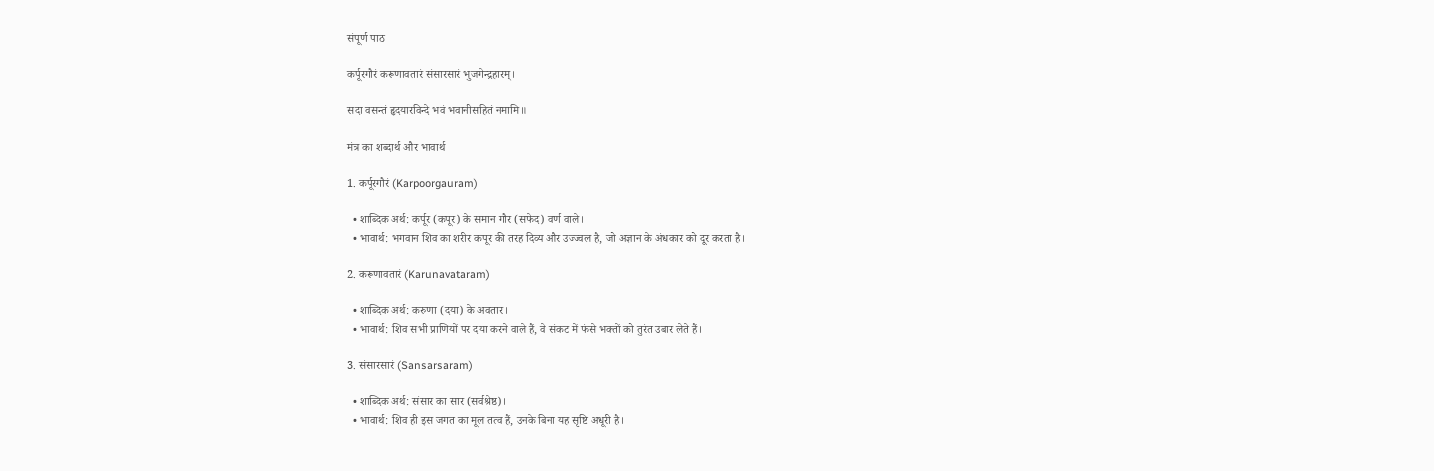संपूर्ण पाठ

कर्पूरगौरं करूणावतारं संसारसारं भुजगेन्द्रहारम्।

सदा वसन्तं हृदयारविन्दे भवं भवानीसहितं नमामि॥

मंत्र का शब्दार्थ और भावार्थ

1. कर्पूरगौरं (Karpoorgauram)

  • शाब्दिक अर्थ: कर्पूर (कपूर) के समान गौर (सफेद) वर्ण वाले।
  • भावार्थ: भगवान शिव का शरीर कपूर की तरह दिव्य और उज्ज्वल है, जो अज्ञान के अंधकार को दूर करता है।

2. करूणावतारं (Karunavataram)

  • शाब्दिक अर्थ: करुणा (दया) के अवतार।
  • भावार्थ: शिव सभी प्राणियों पर दया करने वाले हैं, वे संकट में फंसे भक्तों को तुरंत उबार लेते हैं।

3. संसारसारं (Sansarsaram)

  • शाब्दिक अर्थ: संसार का सार (सर्वश्रेष्ठ)।
  • भावार्थ: शिव ही इस जगत का मूल तत्व हैं, उनके बिना यह सृष्टि अधूरी है।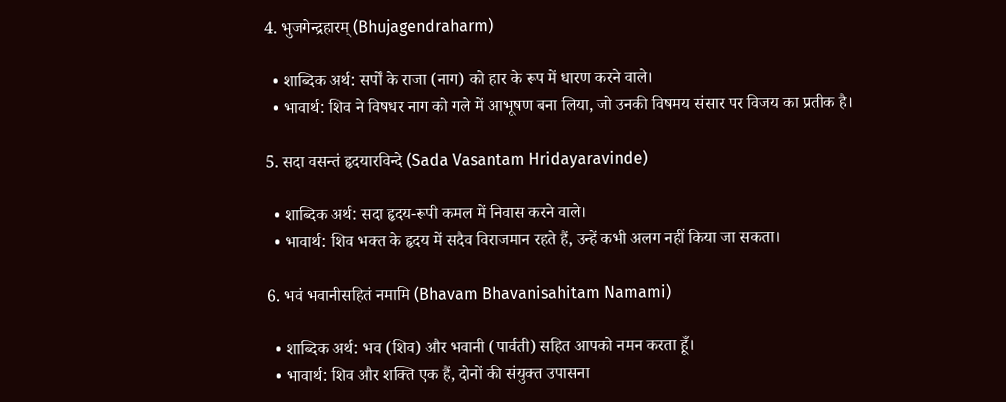4. भुजगेन्द्रहारम् (Bhujagendraharm)

  • शाब्दिक अर्थ: सर्पों के राजा (नाग) को हार के रूप में धारण करने वाले।
  • भावार्थ: शिव ने विषधर नाग को गले में आभूषण बना लिया, जो उनकी विषमय संसार पर विजय का प्रतीक है।

5. सदा वसन्तं हृदयारविन्दे (Sada Vasantam Hridayaravinde)

  • शाब्दिक अर्थ: सदा हृदय-रूपी कमल में निवास करने वाले।
  • भावार्थ: शिव भक्त के हृदय में सदैव विराजमान रहते हैं, उन्हें कभी अलग नहीं किया जा सकता।

6. भवं भवानीसहितं नमामि (Bhavam Bhavanisahitam Namami)

  • शाब्दिक अर्थ: भव (शिव) और भवानी (पार्वती) सहित आपको नमन करता हूँ।
  • भावार्थ: शिव और शक्ति एक हैं, दोनों की संयुक्त उपासना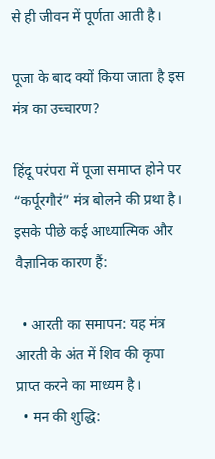से ही जीवन में पूर्णता आती है।

पूजा के बाद क्यों किया जाता है इस मंत्र का उच्चारण?

हिंदू परंपरा में पूजा समाप्त होने पर “कर्पूरगौरं” मंत्र बोलने की प्रथा है। इसके पीछे कई आध्यात्मिक और वैज्ञानिक कारण हैं:

  • आरती का समापन: यह मंत्र आरती के अंत में शिव की कृपा प्राप्त करने का माध्यम है।
  • मन की शुद्धि: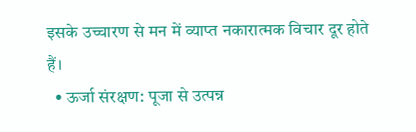इसके उच्चारण से मन में व्याप्त नकारात्मक विचार दूर होते हैं।
  • ऊर्जा संरक्षण: पूजा से उत्पन्न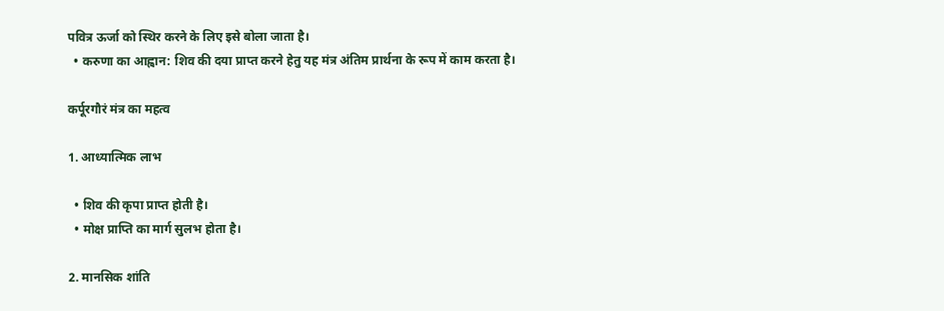पवित्र ऊर्जा को स्थिर करने के लिए इसे बोला जाता है।
  • करुणा का आह्वान: शिव की दया प्राप्त करने हेतु यह मंत्र अंतिम प्रार्थना के रूप में काम करता है।

कर्पूरगौरं मंत्र का महत्व

1. आध्यात्मिक लाभ

  • शिव की कृपा प्राप्त होती है।
  • मोक्ष प्राप्ति का मार्ग सुलभ होता है।

2. मानसिक शांति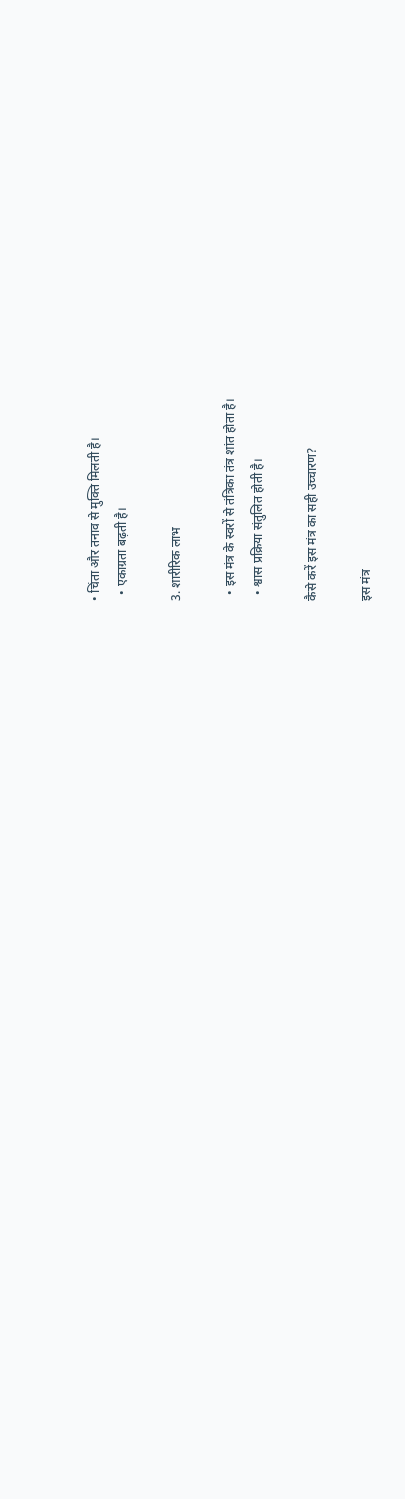• चिंता और तनाव से मुक्ति मिलती है।
  • एकाग्रता बढ़ती है।

3. शारीरिक लाभ

  • इस मंत्र के स्वरों से तंत्रिका तंत्र शांत होता है।
  • श्वास प्रक्रिया संतुलित होती है।

कैसे करें इस मंत्र का सही उच्चारण?

इस मंत्र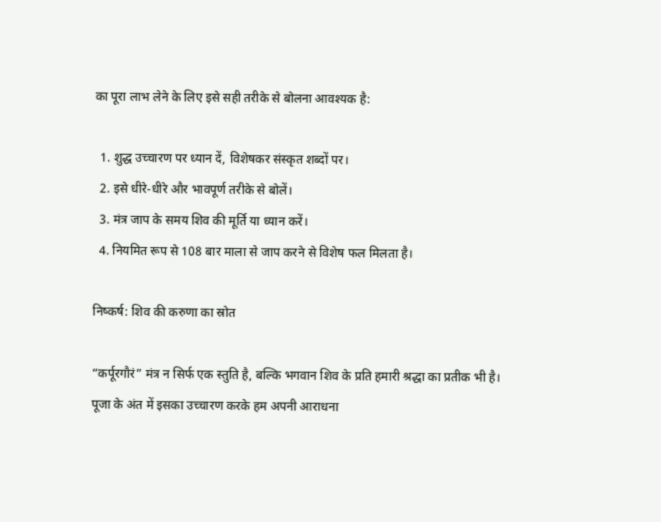का पूरा लाभ लेने के लिए इसे सही तरीके से बोलना आवश्यक है:

  1. शुद्ध उच्चारण पर ध्यान दें, विशेषकर संस्कृत शब्दों पर।
  2. इसे धीरे-धीरे और भावपूर्ण तरीके से बोलें।
  3. मंत्र जाप के समय शिव की मूर्ति या ध्यान करें।
  4. नियमित रूप से 108 बार माला से जाप करने से विशेष फल मिलता है।

निष्कर्ष: शिव की करुणा का स्रोत

“कर्पूरगौरं” मंत्र न सिर्फ एक स्तुति है, बल्कि भगवान शिव के प्रति हमारी श्रद्धा का प्रतीक भी है। पूजा के अंत में इसका उच्चारण करके हम अपनी आराधना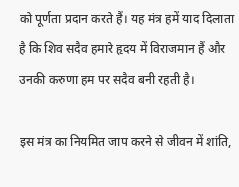को पूर्णता प्रदान करते हैं। यह मंत्र हमें याद दिलाता है कि शिव सदैव हमारे हृदय में विराजमान हैं और उनकी करुणा हम पर सदैव बनी रहती है।

इस मंत्र का नियमित जाप करने से जीवन में शांति,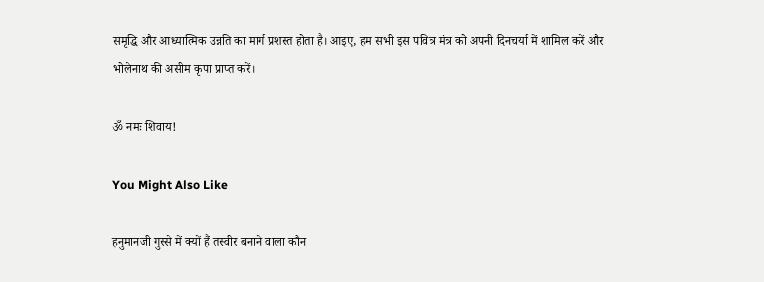समृद्धि और आध्यात्मिक उन्नति का मार्ग प्रशस्त होता है। आइए, हम सभी इस पवित्र मंत्र को अपनी दिनचर्या में शामिल करें और भोलेनाथ की असीम कृपा प्राप्त करें।

ॐ नमः शिवाय!

You Might Also Like

हनुमानजी गुस्से में क्यों हैं तस्वीर बनाने वाला कौन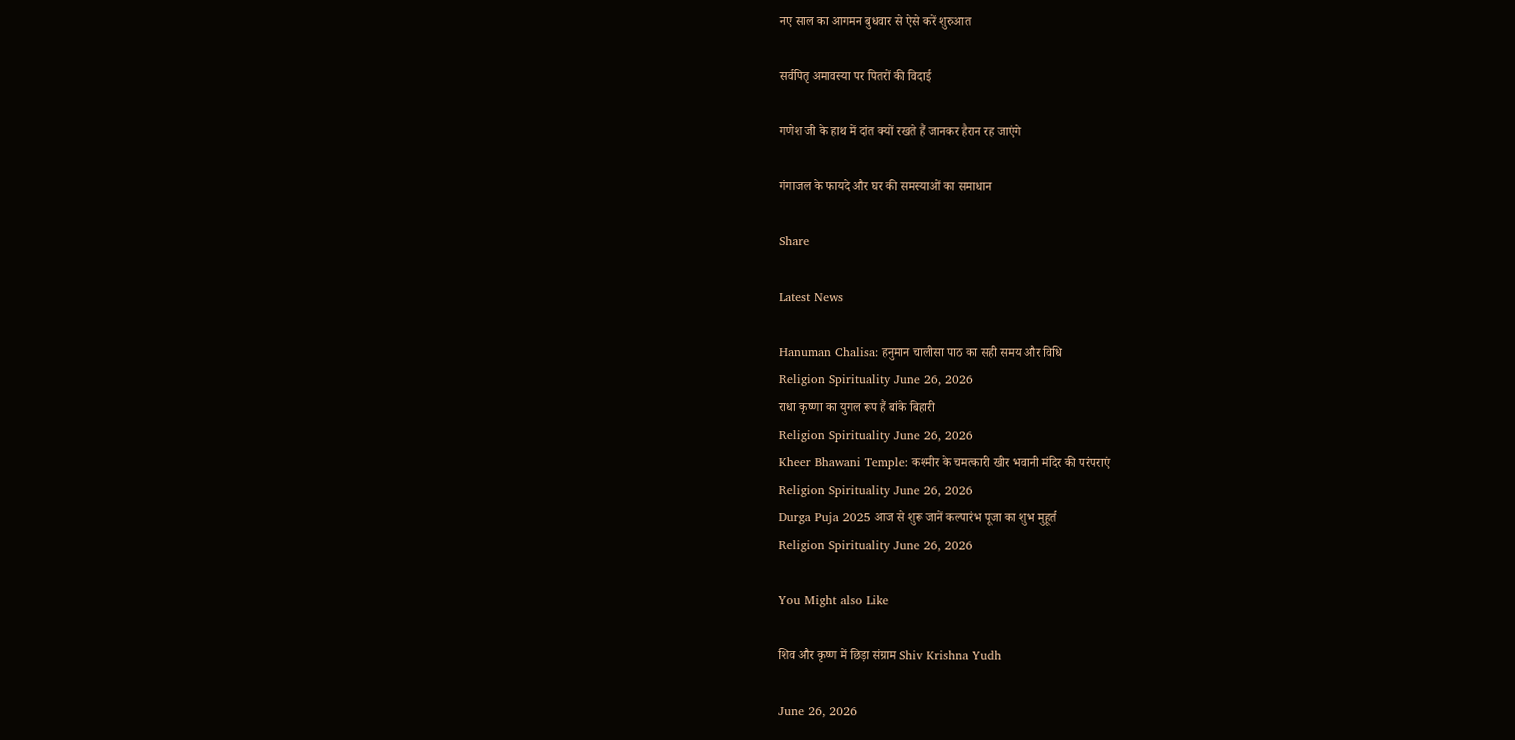नए साल का आगमन बुधवार से ऐसे करें शुरुआत

सर्वपितृ अमावस्या पर पितरों की विदाई

गणेश जी के हाथ में दांत क्यों रखते हैं जानकर हैरान रह जाएंगे

गंगाजल के फायदे और घर की समस्याओं का समाधान

Share

Latest News

Hanuman Chalisa: हनुमान चालीसा पाठ का सही समय और विधि
Religion Spirituality June 26, 2026
राधा कृष्णा का युगल रूप हैं बांके बिहारी
Religion Spirituality June 26, 2026
Kheer Bhawani Temple: कश्मीर के चमत्कारी खीर भवानी मंदिर की परंपराएं
Religion Spirituality June 26, 2026
Durga Puja 2025 आज से शुरू जानें कल्पारंभ पूजा का शुभ मुहूर्त
Religion Spirituality June 26, 2026

You Might also Like

शिव और कृष्ण में छिड़ा संग्राम Shiv Krishna Yudh

June 26, 2026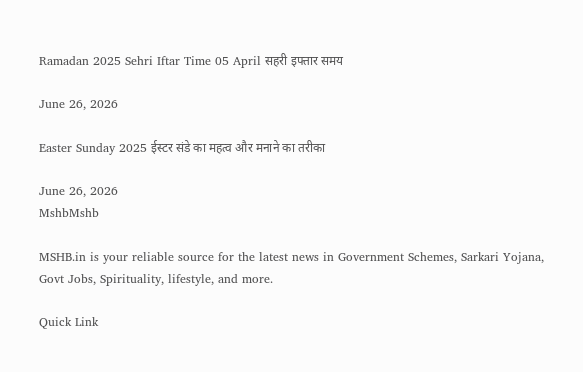Ramadan 2025 Sehri Iftar Time 05 April सहरी इफ्तार समय

June 26, 2026

Easter Sunday 2025 ईस्टर संडे का महत्व और मनाने का तरीका

June 26, 2026
MshbMshb

MSHB.in is your reliable source for the latest news in Government Schemes, Sarkari Yojana, Govt Jobs, Spirituality, lifestyle, and more.

Quick Link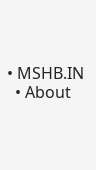• MSHB.IN
  • About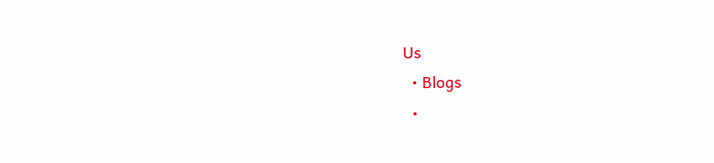Us
  • Blogs
  •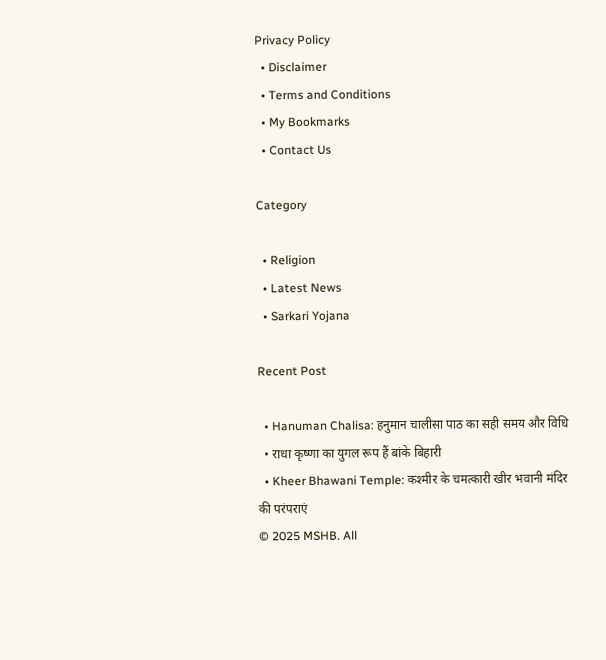Privacy Policy
  • Disclaimer
  • Terms and Conditions
  • My Bookmarks
  • Contact Us

Category

  • Religion
  • Latest News
  • Sarkari Yojana

Recent Post

  • Hanuman Chalisa: हनुमान चालीसा पाठ का सही समय और विधि
  • राधा कृष्णा का युगल रूप हैं बांके बिहारी
  • Kheer Bhawani Temple: कश्मीर के चमत्कारी खीर भवानी मंदिर की परंपराएं
© 2025 MSHB. All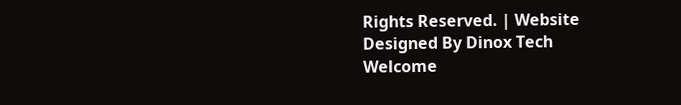Rights Reserved. | Website Designed By Dinox Tech
Welcome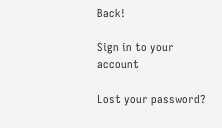Back!

Sign in to your account

Lost your password?